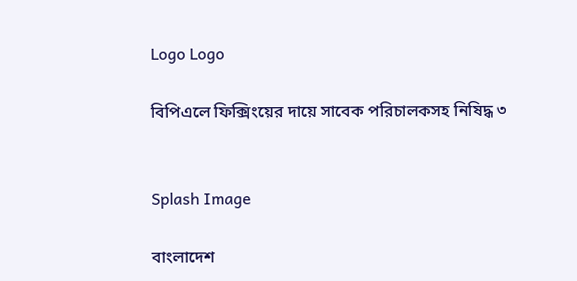Logo Logo

বিপিএলে ফিক্সিংয়ের দায়ে সাবেক পরিচালকসহ নিষিদ্ধ ৩


Splash Image

বাংলাদেশ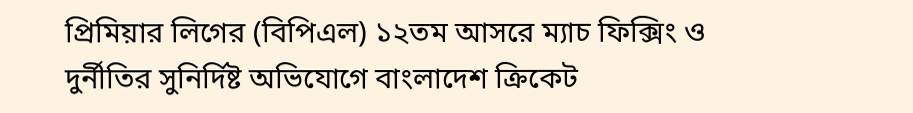প্রিমিয়ার লিগের (বিপিএল) ১২তম আসরে ম্যাচ ফিক্সিং ও দুর্নীতির সুনির্দিষ্ট অভিযোগে বাংলাদেশ ক্রিকেট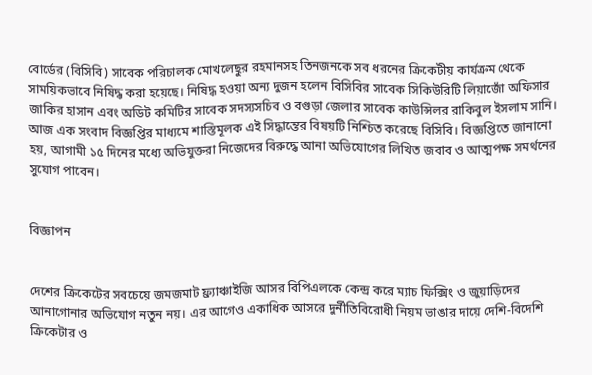বোর্ডের (বিসিবি) সাবেক পরিচালক মোখলেছুর রহমানসহ তিনজনকে সব ধরনের ক্রিকেটীয় কার্যক্রম থেকে সাময়িকভাবে নিষিদ্ধ করা হয়েছে। নিষিদ্ধ হওয়া অন্য দুজন হলেন বিসিবির সাবেক সিকিউরিটি লিয়াজোঁ অফিসার জাকির হাসান এবং অডিট কমিটির সাবেক সদস্যসচিব ও বগুড়া জেলার সাবেক কাউন্সিলর রাকিবুল ইসলাম সানি। আজ এক সংবাদ বিজ্ঞপ্তির মাধ্যমে শাস্তিমূলক এই সিদ্ধান্তের বিষয়টি নিশ্চিত করেছে বিসিবি। বিজ্ঞপ্তিতে জানানো হয়, আগামী ১৫ দিনের মধ্যে অভিযুক্তরা নিজেদের বিরুদ্ধে আনা অভিযোগের লিখিত জবাব ও আত্মপক্ষ সমর্থনের সুযোগ পাবেন।


বিজ্ঞাপন


দেশের ক্রিকেটের সবচেয়ে জমজমাট ফ্র্যাঞ্চাইজি আসর বিপিএলকে কেন্দ্র করে ম্যাচ ফিক্সিং ও জুয়াড়িদের আনাগোনার অভিযোগ নতুন নয়। এর আগেও একাধিক আসরে দুর্নীতিবিরোধী নিয়ম ভাঙার দায়ে দেশি-বিদেশি ক্রিকেটার ও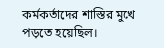কর্মকর্তাদের শাস্তির মুখে পড়তে হয়েছিল।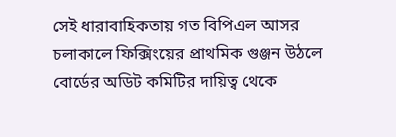সেই ধারাবাহিকতায় গত বিপিএল আসর চলাকালে ফিক্সিংয়ের প্রাথমিক গুঞ্জন উঠলে বোর্ডের অডিট কমিটির দায়িত্ব থেকে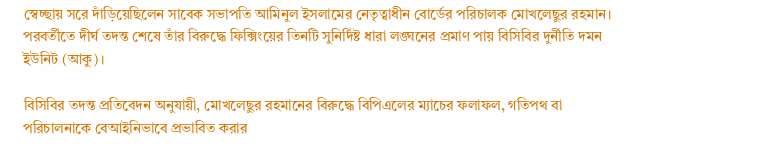স্বেচ্ছায় সরে দাঁড়িয়েছিলেন সাবেক সভাপতি আমিনুল ইসলামের নেতৃত্বাধীন বোর্ডের পরিচালক মোখলেছুর রহমান। পরবর্তীতে দীর্ঘ তদন্ত শেষে তাঁর বিরুদ্ধে ফিক্সিংয়ের তিনটি সুনির্দিষ্ট ধারা লঙ্ঘনের প্রমাণ পায় বিসিবির দুর্নীতি দমন ইউনিট (আকু)।

বিসিবির তদন্ত প্রতিবেদন অনুযায়ী, মোখলেছুর রহমানের বিরুদ্ধে বিপিএলের ম্যাচের ফলাফল, গতিপথ বা পরিচালনাকে বেআইনিভাবে প্রভাবিত করার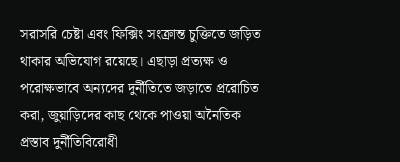সরাসরি চেষ্টা এবং ফিক্সিং সংক্রান্ত চুক্তিতে জড়িত থাকার অভিযোগ রয়েছে। এছাড়া প্রত্যক্ষ ও পরোক্ষভাবে অন্যদের দুর্নীতিতে জড়াতে প্ররোচিত করা, জুয়াড়িদের কাছ থেকে পাওয়া অনৈতিক প্রস্তাব দুর্নীতিবিরোধী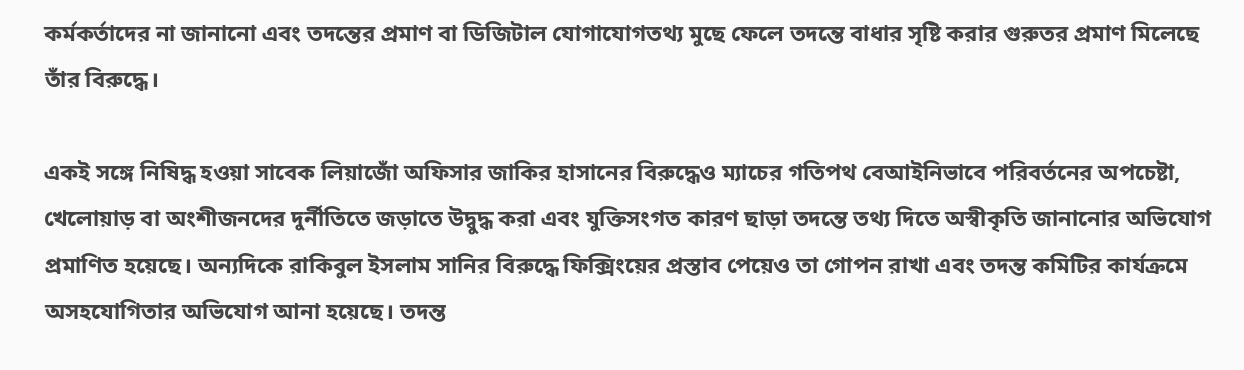কর্মকর্তাদের না জানানো এবং তদন্তের প্রমাণ বা ডিজিটাল যোগাযোগতথ্য মুছে ফেলে তদন্তে বাধার সৃষ্টি করার গুরুতর প্রমাণ মিলেছে তাঁর বিরুদ্ধে।

একই সঙ্গে নিষিদ্ধ হওয়া সাবেক লিয়াজোঁ অফিসার জাকির হাসানের বিরুদ্ধেও ম্যাচের গতিপথ বেআইনিভাবে পরিবর্তনের অপচেষ্টা, খেলোয়াড় বা অংশীজনদের দুর্নীতিতে জড়াতে উদ্বুদ্ধ করা এবং যুক্তিসংগত কারণ ছাড়া তদন্তে তথ্য দিতে অস্বীকৃতি জানানোর অভিযোগ প্রমাণিত হয়েছে। অন্যদিকে রাকিবুল ইসলাম সানির বিরুদ্ধে ফিক্সিংয়ের প্রস্তাব পেয়েও তা গোপন রাখা এবং তদন্ত কমিটির কার্যক্রমে অসহযোগিতার অভিযোগ আনা হয়েছে। তদন্ত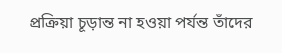প্রক্রিয়া চূড়ান্ত না হওয়া পর্যন্ত তাঁদের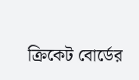ক্রিকেট বোর্ডের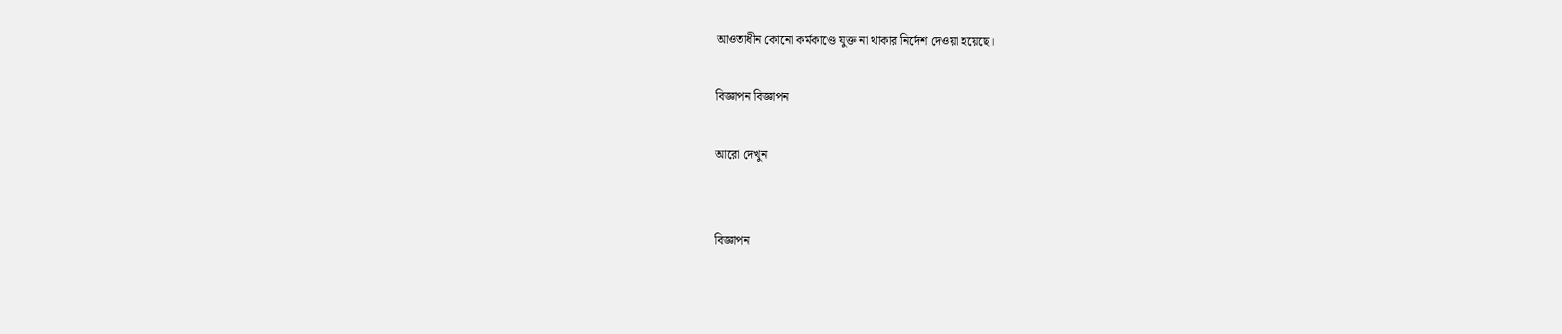আওতাধীন কোনো কর্মকাণ্ডে যুক্ত না থাকার নির্দেশ দেওয়া হয়েছে।

বিজ্ঞাপন বিজ্ঞাপন

আরো দেখুন


বিজ্ঞাপন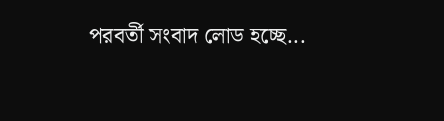পরবর্তী সংবাদ লোড হচ্ছে...